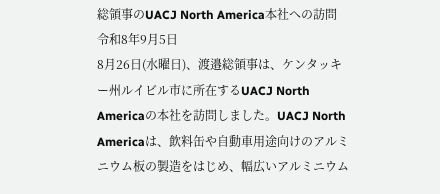総領事のUACJ North America本社への訪問
令和8年9月5日
8月26日(水曜日)、渡邉総領事は、ケンタッキー州ルイビル市に所在するUACJ North Americaの本社を訪問しました。UACJ North Americaは、飲料缶や自動車用途向けのアルミニウム板の製造をはじめ、幅広いアルミニウム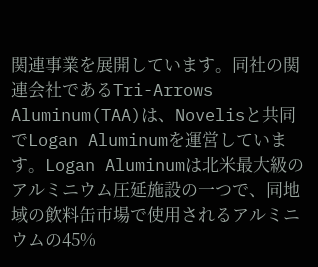関連事業を展開しています。同社の関連会社であるTri-Arrows Aluminum(TAA)は、Novelisと共同でLogan Aluminumを運営しています。Logan Aluminumは北米最大級のアルミニウム圧延施設の一つで、同地域の飲料缶市場で使用されるアルミニウムの45%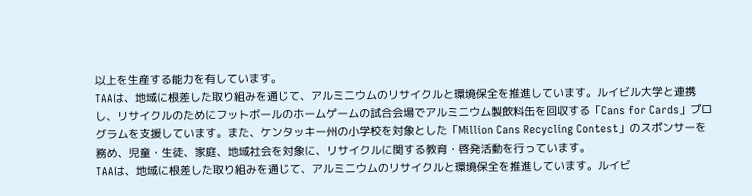以上を生産する能力を有しています。
TAAは、地域に根差した取り組みを通じて、アルミニウムのリサイクルと環境保全を推進しています。ルイビル大学と連携し、リサイクルのためにフットボールのホームゲームの試合会場でアルミニウム製飲料缶を回収する「Cans for Cards」プログラムを支援しています。また、ケンタッキー州の小学校を対象とした「Million Cans Recycling Contest」のスポンサーを務め、児童・生徒、家庭、地域社会を対象に、リサイクルに関する教育・啓発活動を行っています。
TAAは、地域に根差した取り組みを通じて、アルミニウムのリサイクルと環境保全を推進しています。ルイビ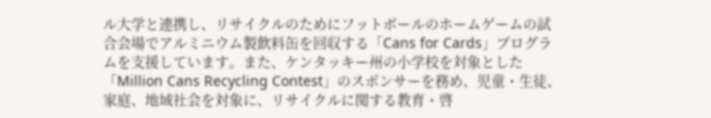ル大学と連携し、リサイクルのためにフットボールのホームゲームの試合会場でアルミニウム製飲料缶を回収する「Cans for Cards」プログラムを支援しています。また、ケンタッキー州の小学校を対象とした「Million Cans Recycling Contest」のスポンサーを務め、児童・生徒、家庭、地域社会を対象に、リサイクルに関する教育・啓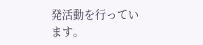発活動を行っています。